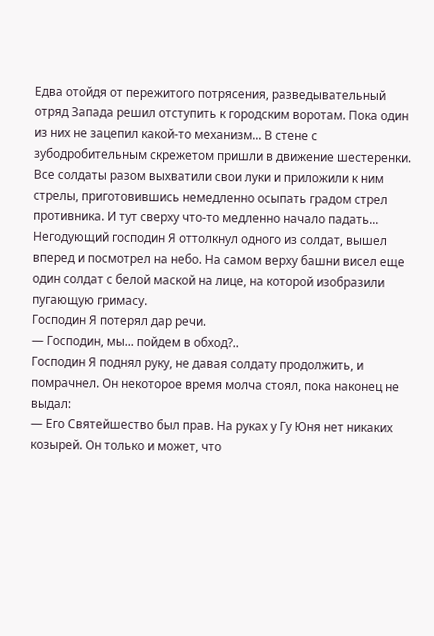Едва отойдя от пережитого потрясения, разведывательный отряд Запада решил отступить к городским воротам. Пока один из них не зацепил какой-то механизм... В стене с зубодробительным скрежетом пришли в движение шестеренки. Все солдаты разом выхватили свои луки и приложили к ним стрелы, приготовившись немедленно осыпать градом стрел противника. И тут сверху что-то медленно начало падать...
Негодующий господин Я оттолкнул одного из солдат, вышел вперед и посмотрел на небо. На самом верху башни висел еще один солдат с белой маской на лице, на которой изобразили пугающую гримасу.
Господин Я потерял дар речи.
— Господин, мы... пойдем в обход?..
Господин Я поднял руку, не давая солдату продолжить, и помрачнел. Он некоторое время молча стоял, пока наконец не выдал:
— Его Святейшество был прав. На руках у Гу Юня нет никаких козырей. Он только и может, что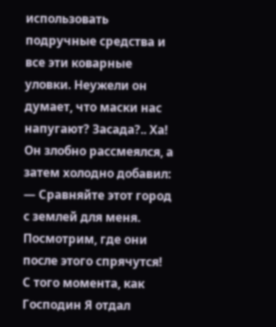использовать подручные средства и все эти коварные уловки. Неужели он думает, что маски нас напугают? Засада?.. Ха!
Он злобно рассмеялся, а затем холодно добавил:
— Сравняйте этот город с землей для меня. Посмотрим, где они после этого спрячутся!
С того момента, как Господин Я отдал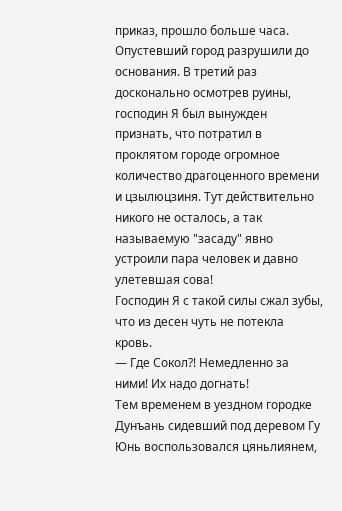приказ, прошло больше часа. Опустевший город разрушили до основания. В третий раз досконально осмотрев руины, господин Я был вынужден признать, что потратил в проклятом городе огромное количество драгоценного времени и цзылюцзиня. Тут действительно никого не осталось, а так называемую "засаду" явно устроили пара человек и давно улетевшая сова!
Господин Я с такой силы сжал зубы, что из десен чуть не потекла кровь.
— Где Сокол?! Немедленно за ними! Их надо догнать!
Тем временем в уездном городке Дунъань сидевший под деревом Гу Юнь воспользовался цяньлиянем,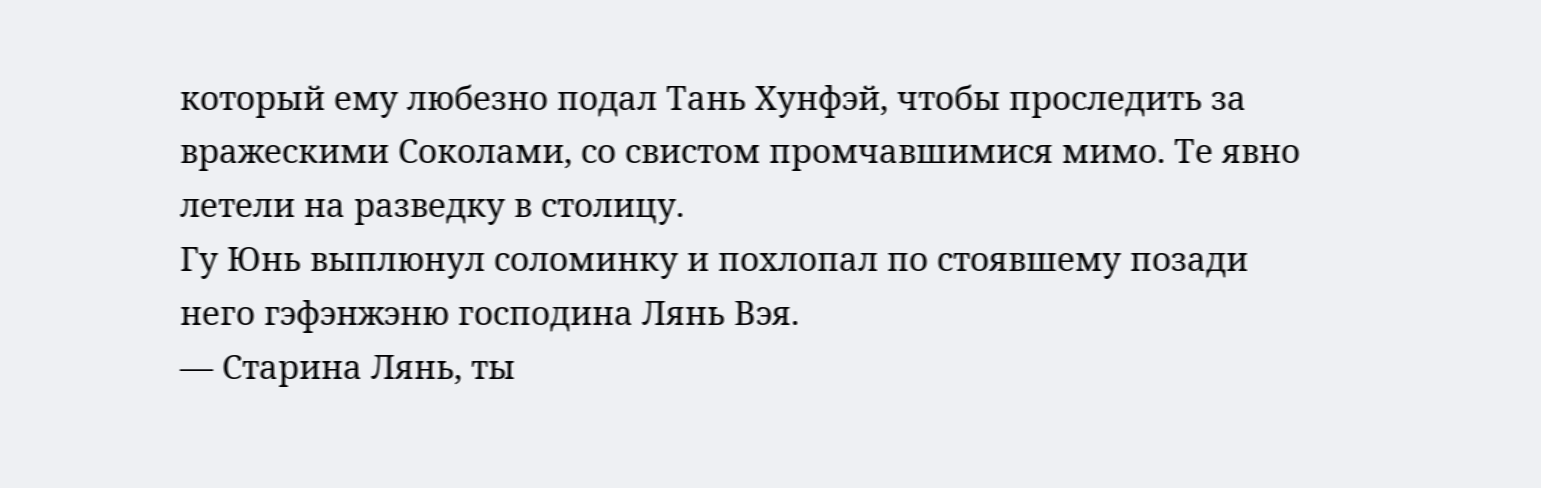который ему любезно подал Тань Хунфэй, чтобы проследить за вражескими Соколами, со свистом промчавшимися мимо. Те явно летели на разведку в столицу.
Гу Юнь выплюнул соломинку и похлопал по стоявшему позади него гэфэнжэню господина Лянь Вэя.
— Старина Лянь, ты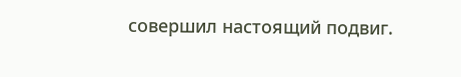совершил настоящий подвиг.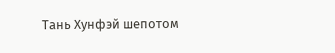Тань Хунфэй шепотом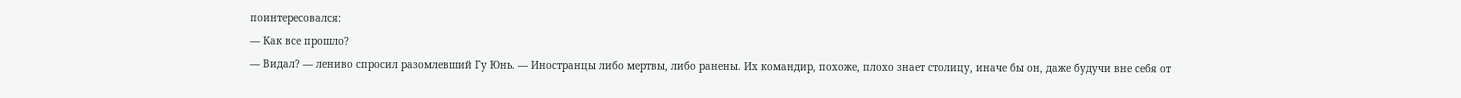поинтересовался:
— Как все прошло?
— Видал? — лениво спросил разомлевший Гу Юнь. — Иностранцы либо мертвы, либо ранены. Их командир, похоже, плохо знает столицу, иначе бы он, даже будучи вне себя от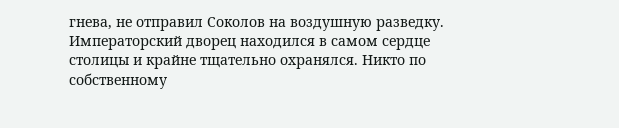гнева, не отправил Соколов на воздушную разведку.
Императорский дворец находился в самом сердце столицы и крайне тщательно охранялся. Никто по собственному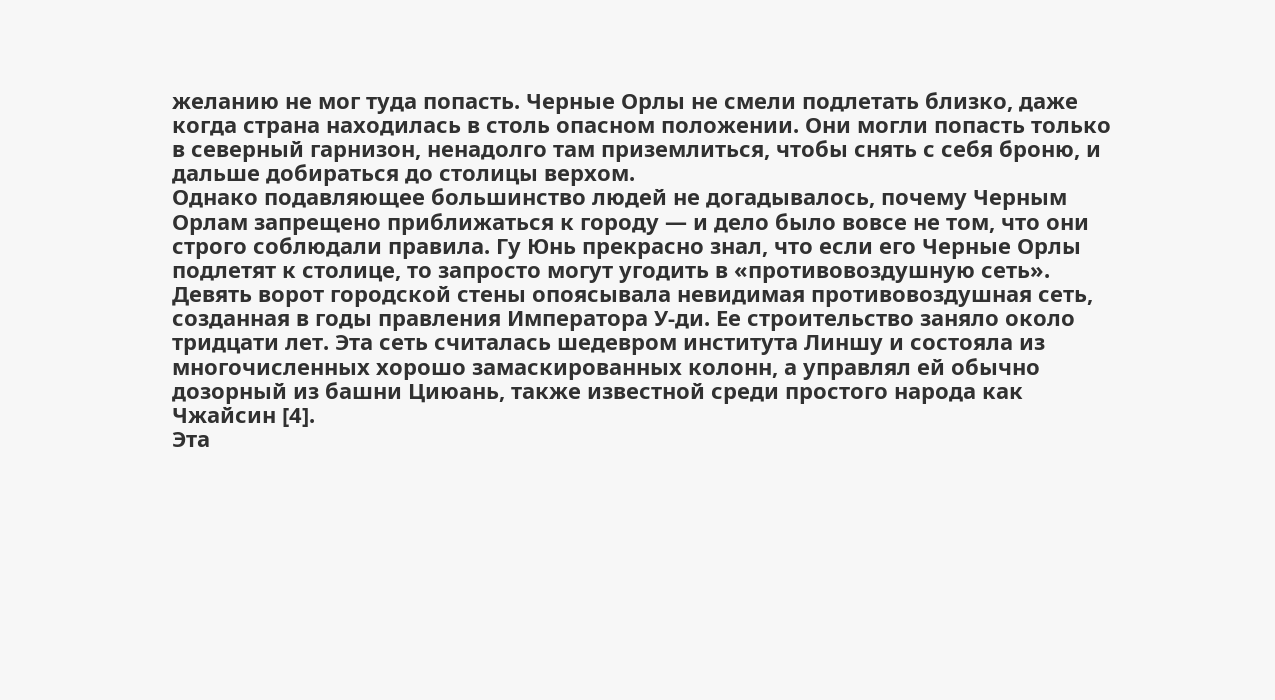желанию не мог туда попасть. Черные Орлы не смели подлетать близко, даже когда страна находилась в столь опасном положении. Они могли попасть только в северный гарнизон, ненадолго там приземлиться, чтобы снять с себя броню, и дальше добираться до столицы верхом.
Однако подавляющее большинство людей не догадывалось, почему Черным Орлам запрещено приближаться к городу — и дело было вовсе не том, что они строго соблюдали правила. Гу Юнь прекрасно знал, что если его Черные Орлы подлетят к столице, то запросто могут угодить в «противовоздушную сеть».
Девять ворот городской стены опоясывала невидимая противовоздушная сеть, созданная в годы правления Императора У-ди. Ее строительство заняло около тридцати лет. Эта сеть считалась шедевром института Линшу и состояла из многочисленных хорошо замаскированных колонн, а управлял ей обычно дозорный из башни Циюань, также известной среди простого народа как Чжайсин [4].
Эта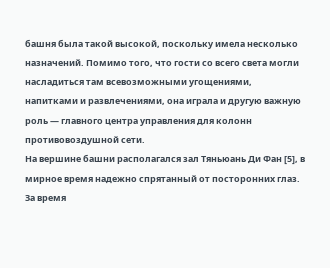башня была такой высокой, поскольку имела несколько назначений. Помимо того, что гости со всего света могли насладиться там всевозможными угощениями, напитками и развлечениями, она играла и другую важную роль — главного центра управления для колонн противовоздушной сети.
На вершине башни располагался зал Тяньюань Ди Фан [5], в мирное время надежно спрятанный от посторонних глаз. За время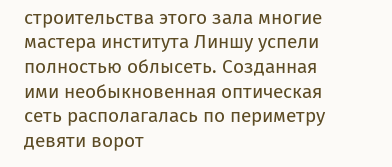строительства этого зала многие мастера института Линшу успели полностью облысеть. Созданная ими необыкновенная оптическая сеть располагалась по периметру девяти ворот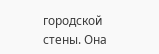городской стены. Она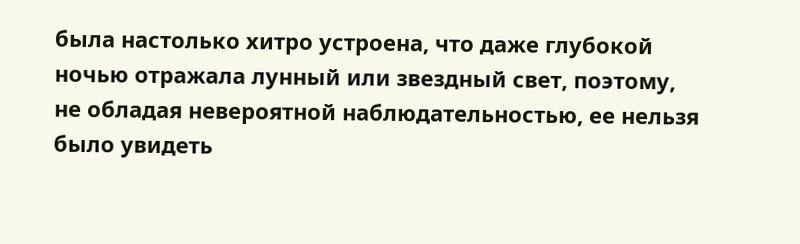была настолько хитро устроена, что даже глубокой ночью отражала лунный или звездный свет, поэтому, не обладая невероятной наблюдательностью, ее нельзя было увидеть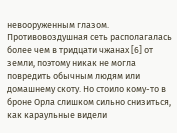невооруженным глазом.
Противовоздушная сеть располагалась более чем в тридцати чжанах [6] от земли, поэтому никак не могла повредить обычным людям или домашнему скоту. Но стоило кому-то в броне Орла слишком сильно снизиться, как караульные видели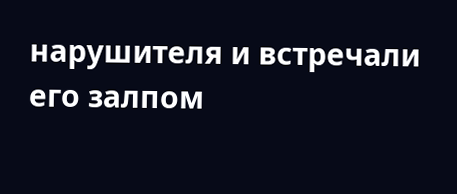нарушителя и встречали его залпом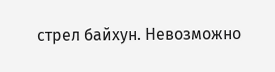стрел байхун. Невозможно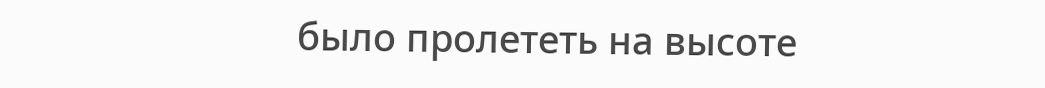было пролететь на высоте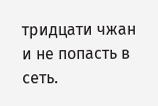тридцати чжан и не попасть в сеть.